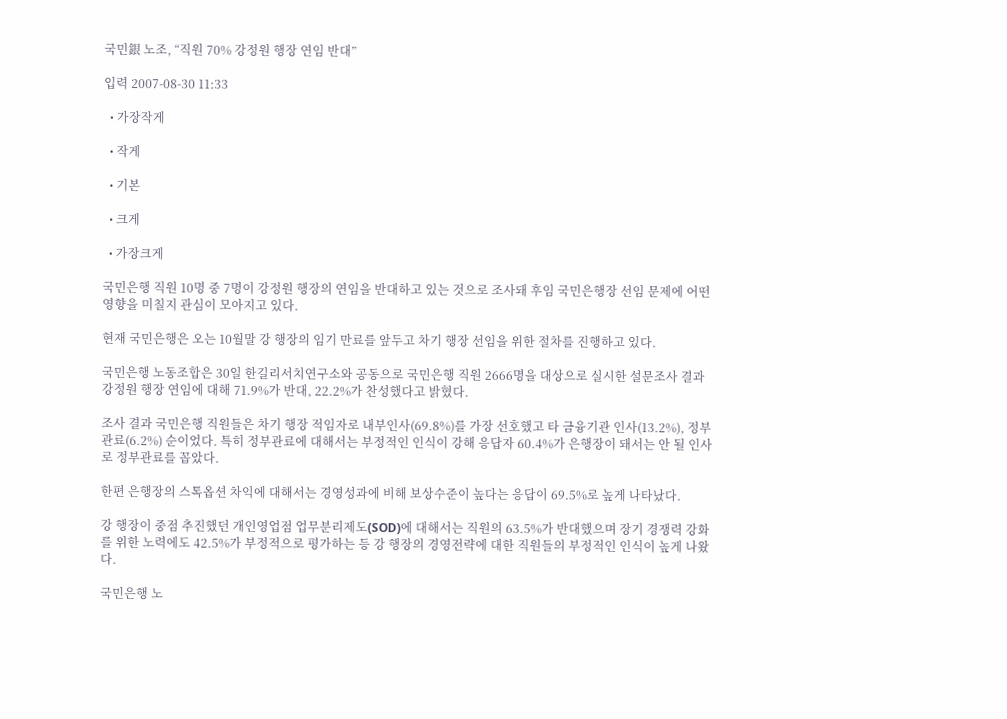국민銀 노조, “직원 70% 강정원 행장 연임 반대”

입력 2007-08-30 11:33

  • 가장작게

  • 작게

  • 기본

  • 크게

  • 가장크게

국민은행 직원 10명 중 7명이 강정원 행장의 연임을 반대하고 있는 것으로 조사돼 후임 국민은행장 선임 문제에 어떤 영향을 미칠지 관심이 모아지고 있다.

현재 국민은행은 오는 10월말 강 행장의 임기 만료를 앞두고 차기 행장 선임을 위한 절차를 진행하고 있다.

국민은행 노동조합은 30일 한길리서치연구소와 공동으로 국민은행 직원 2666명을 대상으로 실시한 설문조사 결과 강정원 행장 연임에 대해 71.9%가 반대, 22.2%가 찬성했다고 밝혔다.

조사 결과 국민은행 직원들은 차기 행장 적임자로 내부인사(69.8%)를 가장 선호했고 타 금융기관 인사(13.2%), 정부관료(6.2%) 순이었다. 특히 정부관료에 대해서는 부정적인 인식이 강해 응답자 60.4%가 은행장이 돼서는 안 될 인사로 정부관료를 꼽았다.

한편 은행장의 스톡옵션 차익에 대해서는 경영성과에 비해 보상수준이 높다는 응답이 69.5%로 높게 나타났다.

강 행장이 중점 추진했던 개인영업점 업무분리제도(SOD)에 대해서는 직원의 63.5%가 반대했으며 장기 경쟁력 강화를 위한 노력에도 42.5%가 부정적으로 평가하는 등 강 행장의 경영전략에 대한 직원들의 부정적인 인식이 높게 나왔다.

국민은행 노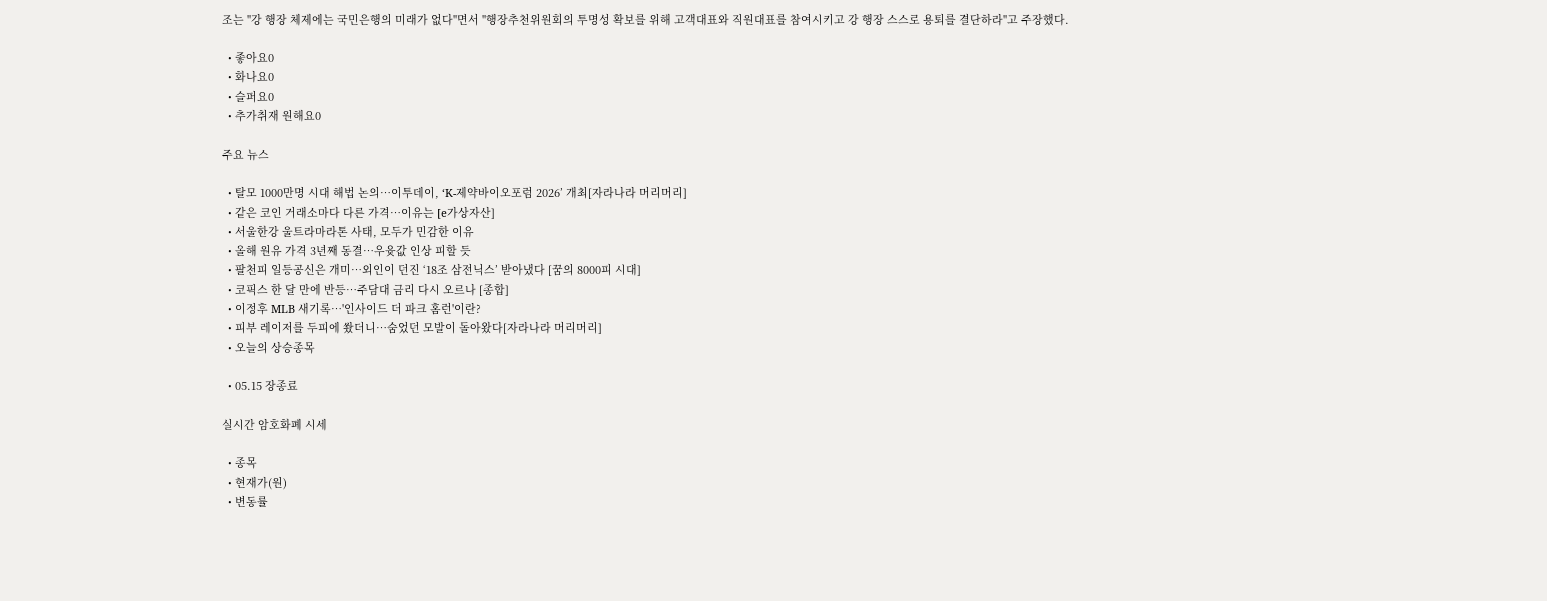조는 "강 행장 체제에는 국민은행의 미래가 없다"면서 "행장추천위원회의 투명성 확보를 위해 고객대표와 직원대표를 참여시키고 강 행장 스스로 용퇴를 결단하라"고 주장했다.

  • 좋아요0
  • 화나요0
  • 슬퍼요0
  • 추가취재 원해요0

주요 뉴스

  • 탈모 1000만명 시대 해법 논의…이투데이, ‘K-제약바이오포럼 2026’ 개최[자라나라 머리머리]
  • 같은 코인 거래소마다 다른 가격…이유는 [e가상자산]
  • 서울한강 울트라마라톤 사태, 모두가 민감한 이유
  • 올해 원유 가격 3년째 동결⋯우윳값 인상 피할 듯
  • 팔천피 일등공신은 개미⋯외인이 던진 ‘18조 삼전닉스’ 받아냈다 [꿈의 8000피 시대]
  • 코픽스 한 달 만에 반등⋯주담대 금리 다시 오르나 [종합]
  • 이정후 MLB 새기록…'인사이드 더 파크 홈런'이란?
  • 피부 레이저를 두피에 쐈더니…숨었던 모발이 돌아왔다[자라나라 머리머리]
  • 오늘의 상승종목

  • 05.15 장종료

실시간 암호화폐 시세

  • 종목
  • 현재가(원)
  • 변동률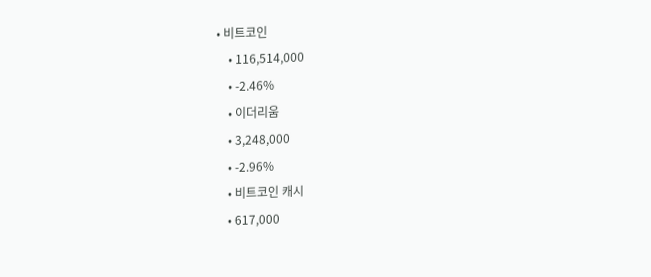• 비트코인
    • 116,514,000
    • -2.46%
    • 이더리움
    • 3,248,000
    • -2.96%
    • 비트코인 캐시
    • 617,000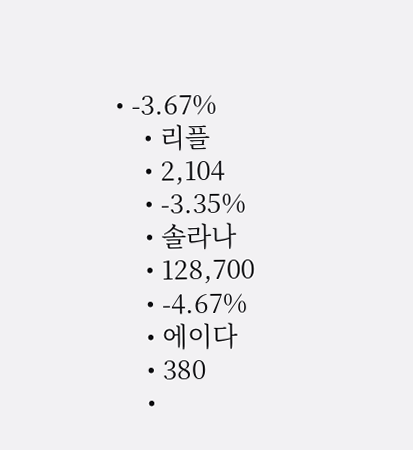• -3.67%
    • 리플
    • 2,104
    • -3.35%
    • 솔라나
    • 128,700
    • -4.67%
    • 에이다
    • 380
    •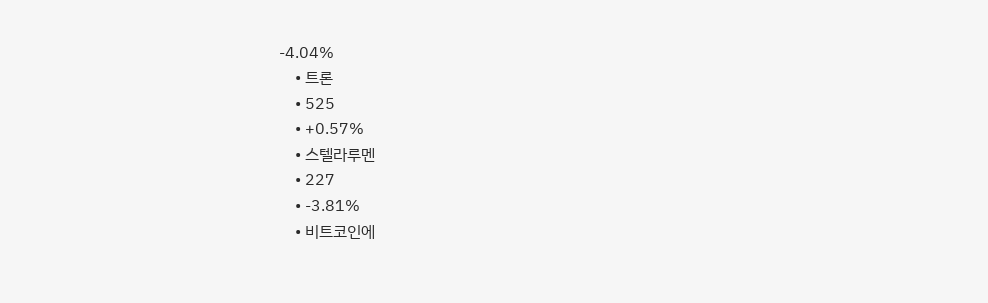-4.04%
    • 트론
    • 525
    • +0.57%
    • 스텔라루멘
    • 227
    • -3.81%
    • 비트코인에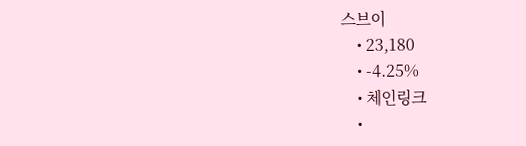스브이
    • 23,180
    • -4.25%
    • 체인링크
    •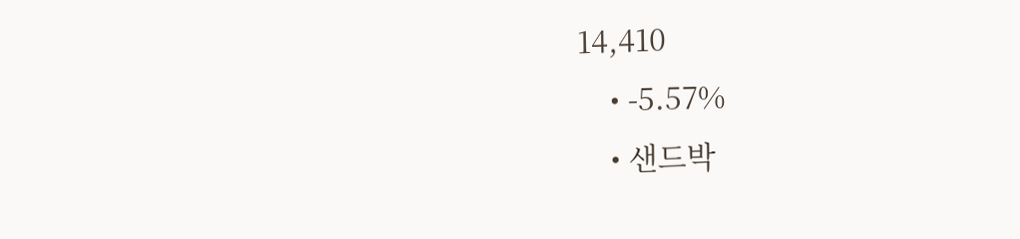14,410
    • -5.57%
    • 샌드박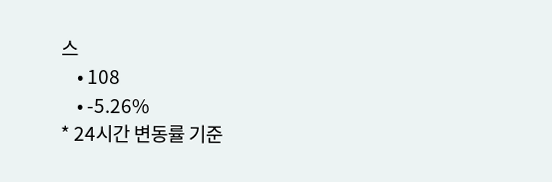스
    • 108
    • -5.26%
* 24시간 변동률 기준